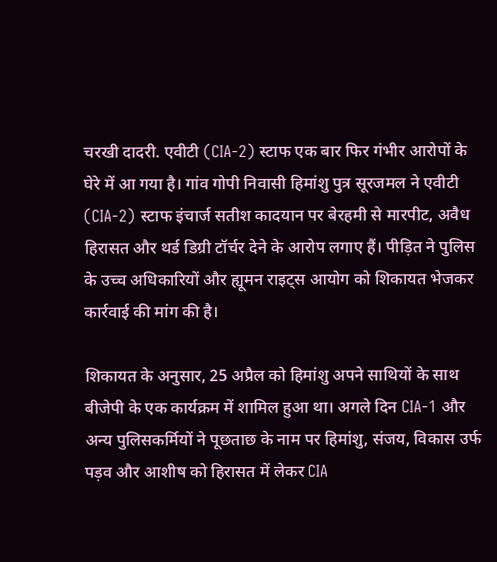चरखी दादरी. एवीटी (CIA-2) स्टाफ एक बार फिर गंभीर आरोपों के घेरे में आ गया है। गांव गोपी निवासी हिमांशु पुत्र सूरजमल ने एवीटी (CIA-2) स्टाफ इंचार्ज सतीश कादयान पर बेरहमी से मारपीट, अवैध हिरासत और थर्ड डिग्री टॉर्चर देने के आरोप लगाए हैं। पीड़ित ने पुलिस के उच्च अधिकारियों और ह्यूमन राइट्स आयोग को शिकायत भेजकर कार्रवाई की मांग की है।

शिकायत के अनुसार, 25 अप्रैल को हिमांशु अपने साथियों के साथ बीजेपी के एक कार्यक्रम में शामिल हुआ था। अगले दिन CIA-1 और अन्य पुलिसकर्मियों ने पूछताछ के नाम पर हिमांशु, संजय, विकास उर्फ पड़व और आशीष को हिरासत में लेकर CIA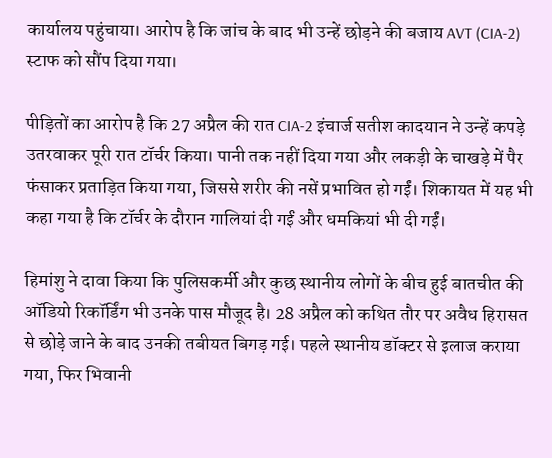कार्यालय पहुंचाया। आरोप है कि जांच के बाद भी उन्हें छोड़ने की बजाय AVT (CIA-2) स्टाफ को सौंप दिया गया।

पीड़ितों का आरोप है कि 27 अप्रैल की रात CIA-2 इंचार्ज सतीश कादयान ने उन्हें कपड़े उतरवाकर पूरी रात टॉर्चर किया। पानी तक नहीं दिया गया और लकड़ी के चाखड़े में पैर फंसाकर प्रताड़ित किया गया, जिससे शरीर की नसें प्रभावित हो गईं। शिकायत में यह भी कहा गया है कि टॉर्चर के दौरान गालियां दी गईं और धमकियां भी दी गईं।

हिमांशु ने दावा किया कि पुलिसकर्मी और कुछ स्थानीय लोगों के बीच हुई बातचीत की ऑडियो रिकॉर्डिंग भी उनके पास मौजूद है। 28 अप्रैल को कथित तौर पर अवैध हिरासत से छोड़े जाने के बाद उनकी तबीयत बिगड़ गई। पहले स्थानीय डॉक्टर से इलाज कराया गया, फिर भिवानी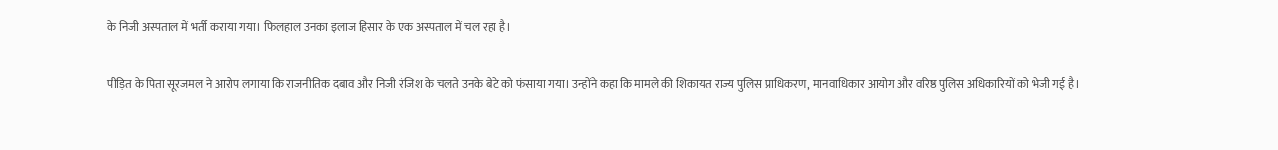के निजी अस्पताल में भर्ती कराया गया। फिलहाल उनका इलाज हिसार के एक अस्पताल में चल रहा है।

पीड़ित के पिता सूरजमल ने आरोप लगाया कि राजनीतिक दबाव और निजी रंजिश के चलते उनके बेटे को फंसाया गया। उन्होंने कहा कि मामले की शिकायत राज्य पुलिस प्राधिकरण, मानवाधिकार आयोग और वरिष्ठ पुलिस अधिकारियों को भेजी गई है।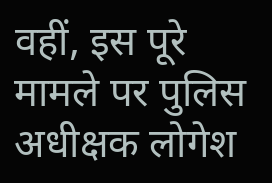वहीं, इस पूरे मामले पर पुलिस अधीक्षक लोगेश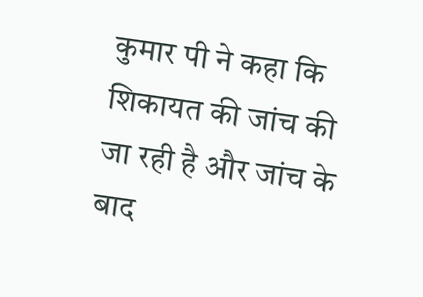कुमार पी ने कहा कि शिकायत की जांच की जा रही है और जांच के बाद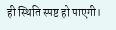ही स्थिति स्पष्ट हो पाएगी।